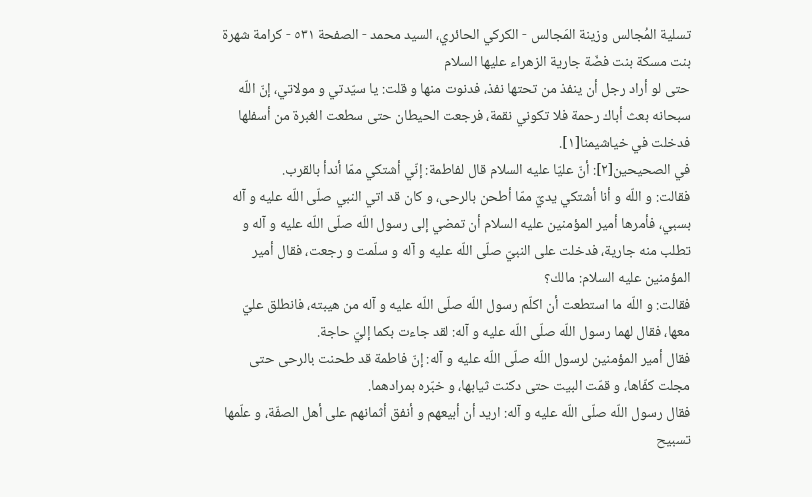تسلية المُجالس وزينة المَجالس - الكركي الحائري، السيد محمد - الصفحة ٥٣١ - كرامة شهرة بنت مسكة بنت فضّة جارية الزهراء عليها السلام
حتى لو أراد رجل أن ينفذ من تحتها نفذ، فدنوت منها و قلت: يا سيّدتي و مولاتي، إنّ اللّه سبحانه بعث أباك رحمة فلا تكوني نقمة، فرجعت الحيطان حتى سطعت الغبرة من أسفلها فدخلت في خياشيمنا[١].
في الصحيحين[٢]: أنّ عليّا عليه السلام قال لفاطمة: إنّي أشتكي ممّا أندأ بالقرب.
فقالت: و اللّه و أنا أشتكي يديّ ممّا أطحن بالرحى، و كان قد اتي النبي صلّى اللّه عليه و آله بسبي، فأمرها أمير المؤمنين عليه السلام أن تمضي إلى رسول اللّه صلّى اللّه عليه و آله و تطلب منه جارية، فدخلت على النبيّ صلّى اللّه عليه و آله و سلّمت و رجعت، فقال أمير المؤمنين عليه السلام: مالك؟
فقالت: و اللّه ما استطعت أن اكلّم رسول اللّه صلّى اللّه عليه و آله من هيبته، فانطلق عليّ معها، فقال لهما رسول اللّه صلّى اللّه عليه و آله: لقد جاءت بكما إليّ حاجة.
فقال أمير المؤمنين لرسول اللّه صلّى اللّه عليه و آله: إنّ فاطمة قد طحنت بالرحى حتى مجلت كفّاها، و قمّت البيت حتى دكنت ثيابها، و خبّره بمرادهما.
فقال رسول اللّه صلّى اللّه عليه و آله: اريد أن أبيعهم و أنفق أثمانهم على أهل الصفّة، و علّمها تسبيح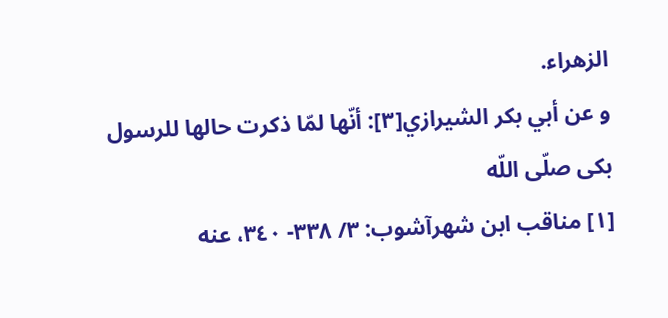الزهراء.
و عن أبي بكر الشيرازي[٣]: أنّها لمّا ذكرت حالها للرسول بكى صلّى اللّه
[١] مناقب ابن شهرآشوب: ٣/ ٣٣٨- ٣٤٠، عنه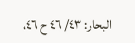البحار: ٤٣/ ٤٦ ح ٤٦،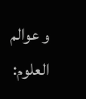و عوالم العلوم: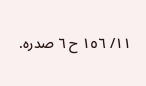١١/ ١٥٦ ح ٦ صدره.